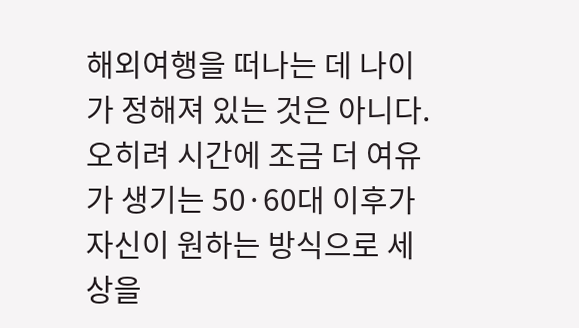해외여행을 떠나는 데 나이가 정해져 있는 것은 아니다. 오히려 시간에 조금 더 여유가 생기는 50·60대 이후가 자신이 원하는 방식으로 세상을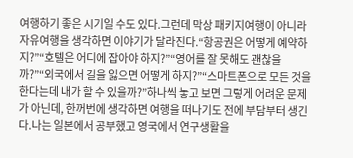여행하기 좋은 시기일 수도 있다.그런데 막상 패키지여행이 아니라 자유여행을 생각하면 이야기가 달라진다.“항공권은 어떻게 예약하지?”“호텔은 어디에 잡아야 하지?”“영어를 잘 못해도 괜찮을까?”“외국에서 길을 잃으면 어떻게 하지?”“스마트폰으로 모든 것을 한다는데 내가 할 수 있을까?”하나씩 놓고 보면 그렇게 어려운 문제가 아닌데, 한꺼번에 생각하면 여행을 떠나기도 전에 부담부터 생긴다.나는 일본에서 공부했고 영국에서 연구생활을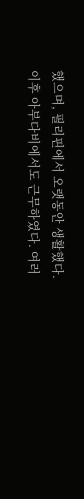했으며, 필리핀에서 오랫동안 생활했다. 이후 아부다비에서도 근무하였다. 여러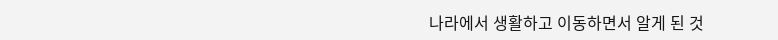나라에서 생활하고 이동하면서 알게 된 것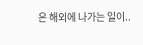은 해외에 나가는 일이..